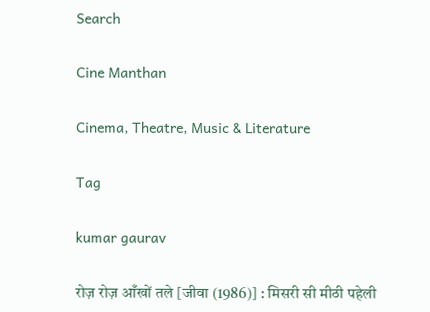Search

Cine Manthan

Cinema, Theatre, Music & Literature

Tag

kumar gaurav

रोज़ रोज़ आँखों तले [जीवा (1986)] : मिसरी सी मीठी पहेली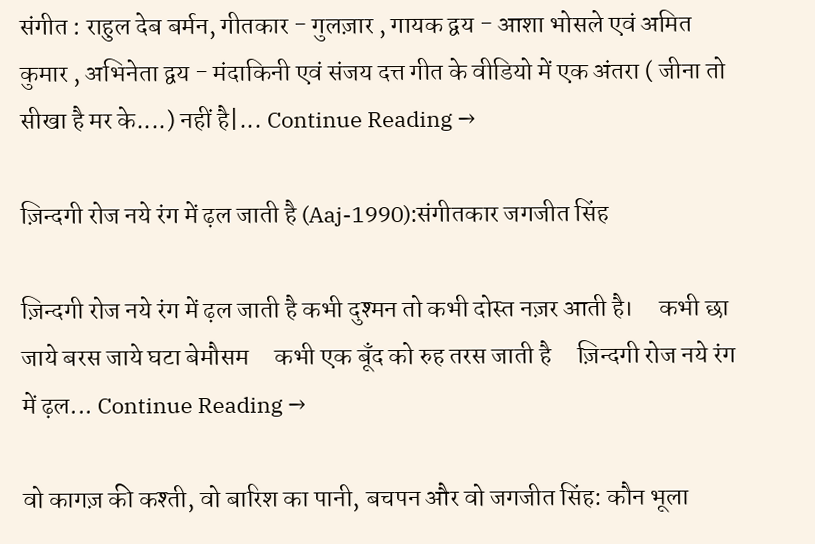संगीत : राहुल देब बर्मन, गीतकार - गुलज़ार , गायक द्वय - आशा भोसले एवं अमित कुमार , अभिनेता द्वय - मंदाकिनी एवं संजय दत्त गीत के वीडियो में एक अंतरा ( जीना तो सीखा है मर के....) नहीं है|... Continue Reading →

ज़िन्दगी रोज नये रंग में ढ़ल जाती है (Aaj-1990):संगीतकार जगजीत सिंह

ज़िन्दगी रोज नये रंग में ढ़ल जाती है कभी दुश्मन तो कभी दोस्त नज़र आती है।     कभी छा जाये बरस जाये घटा बेमौसम     कभी एक बूँद को रुह तरस जाती है     ज़िन्दगी रोज नये रंग में ढ़ल... Continue Reading →

वो कागज़ की कश्ती, वो बारिश का पानी, बचपन और वो जगजीत सिंह: कौन भूला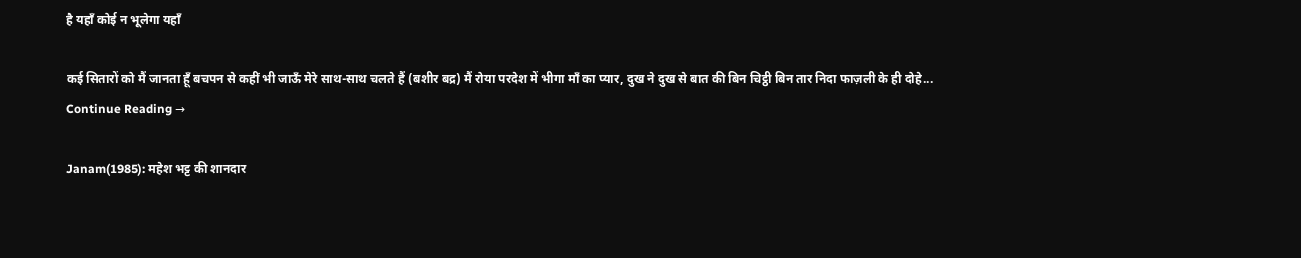है यहाँ कोई न भूलेगा यहाँ

कई सितारों को मैं जानता हूँ बचपन से कहीं भी जाऊँ मेरे साथ-साथ चलते हैं (बशीर बद्र) मैं रोया परदेश में भीगा माँ का प्यार, दुख ने दुख से बात की बिन चिट्ठी बिन तार निदा फाज़ली के ही दोहे... Continue Reading →

Janam(1985): महेश भट्ट की शानदार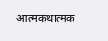आत्मकथात्मक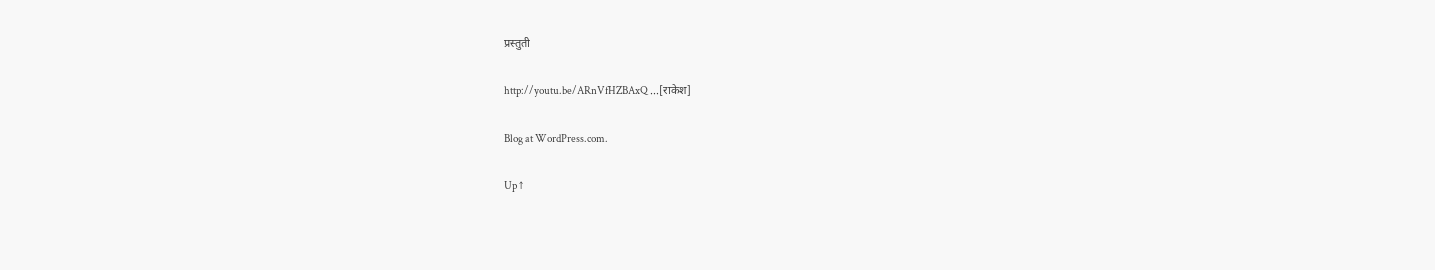प्रस्तुती

http://youtu.be/ARnVfHZBAxQ ...[राकेश]

Blog at WordPress.com.

Up ↑